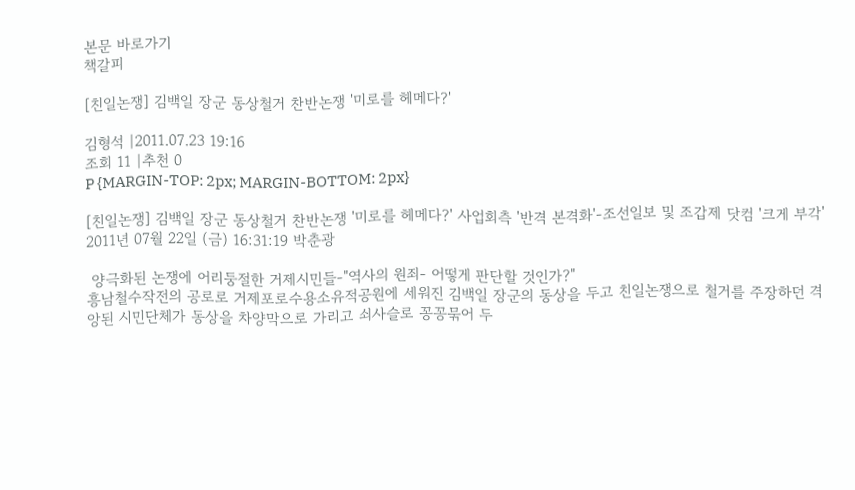본문 바로가기
책갈피

[친일논쟁] 김백일 장군 동상철거 찬반논쟁 '미로를 헤메다?'

김형석 |2011.07.23 19:16
조회 11 |추천 0
P {MARGIN-TOP: 2px; MARGIN-BOTTOM: 2px}

[친일논쟁] 김백일 장군 동상철거 찬반논쟁 '미로를 헤메다?' 사업회측 '반격 본격화'-조선일보 및 조갑제 닷컴 '크게 부각' 2011년 07월 22일 (금) 16:31:19 박춘광

 양극화된 논쟁에 어리둥절한 거제시민들-"역사의 원죄- 어떻게 판단할 것인가?"
흥남철수작전의 공로로 거제포로수용소유적공원에 세워진 김백일 장군의 동상을 두고 친일논쟁으로 철거를 주장하던 격앙된 시민단체가 동상을 차양막으로 가리고 쇠사슬로 꽁꽁묶어 두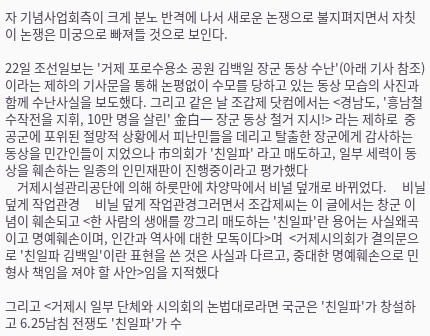자 기념사업회측이 크게 분노 반격에 나서 새로운 논쟁으로 불지펴지면서 자칫 이 논쟁은 미궁으로 빠져들 것으로 보인다.

22일 조선일보는 '거제 포로수용소 공원 김백일 장군 동상 수난'(아래 기사 참조)이라는 제하의 기사문을 통해 논평없이 수모를 당하고 있는 동상 모습의 사진과 함께 수난사실을 보도했다. 그리고 같은 날 조갑제 닷컴에서는 <경남도, '흥남철수작전을 지휘, 10만 명을 살린' 金白一 장군 동상 철거 지시!> 라는 제하로  중공군에 포위된 절망적 상황에서 피난민들을 데리고 탈출한 장군에게 감사하는 동상을 민간인들이 지었으나 市의회가 '친일파' 라고 매도하고, 일부 세력이 동상을 훼손하는 일종의 인민재판이 진행중이라고 평가했다
    거제시설관리공단에 의해 하룻만에 차양막에서 비널 덮개로 바뀌었다.     비닐 덮게 작업관경     비닐 덮게 작업관경그러면서 조갑제씨는 이 글에서는 창군 이념이 훼손되고 <한 사람의 생애를 깡그리 매도하는 '친일파'란 용어는 사실왜곡이고 명예훼손이며, 인간과 역사에 대한 모독이다>며  <거제시의회가 결의문으로 '친일파 김백일'이란 표현을 쓴 것은 사실과 다르고, 중대한 명예훼손으로 민형사 책임을 져야 할 사안>임을 지적했다

그리고 <거제시 일부 단체와 시의회의 논법대로라면 국군은 '친일파'가 창설하고 6.25남침 전쟁도 '친일파'가 수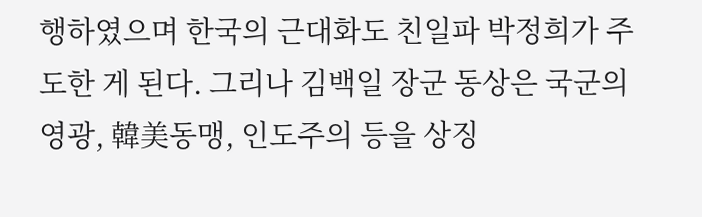행하였으며 한국의 근대화도 친일파 박정희가 주도한 게 된다. 그리나 김백일 장군 동상은 국군의 영광, 韓美동맹, 인도주의 등을 상징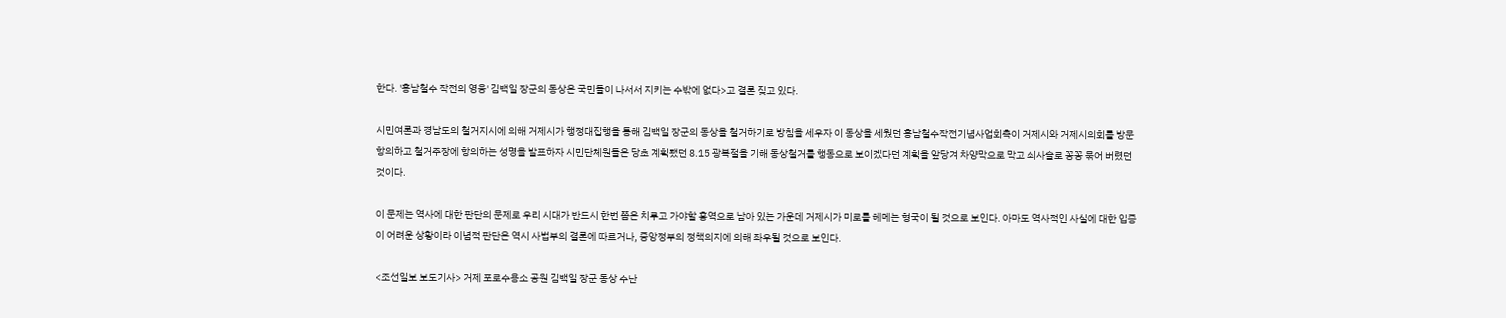한다. '흥남철수 작전의 영웅' 김백일 장군의 동상은 국민들이 나서서 지키는 수밖에 없다>고 결론 짖고 있다.

시민여론과 경남도의 철거지시에 의해 거제시가 행정대집행을 통해 김백일 장군의 동상을 철거하기로 방침을 세우자 이 동상을 세웠던 흥남철수작전기념사업회측이 거제시와 거제시의회를 방문 항의하고 철거주장에 항의하는 성명을 발표하자 시민단체원들은 당초 계획됐던 8.15 광복절을 기해 동상철거를 행동으로 보이겠다던 계획을 앞당겨 차양막으로 막고 쇠사슬로 꽁꽁 묶어 버렸던 것이다.

이 문제는 역사에 대한 판단의 문제로 우리 시대가 반드시 한번 쯤은 치루고 가야할 홍역으로 남아 있는 가운데 거제시가 미로를 헤메는 형국이 될 것으로 보인다. 아마도 역사적인 사실에 대한 입증이 어려운 상황이라 이념적 판단은 역시 사법부의 결론에 따르거나, 중앙정부의 정책의지에 의해 좌우될 것으로 보인다.

<조선일보 보도기사> 거제 포로수용소 공원 김백일 장군 동상 수난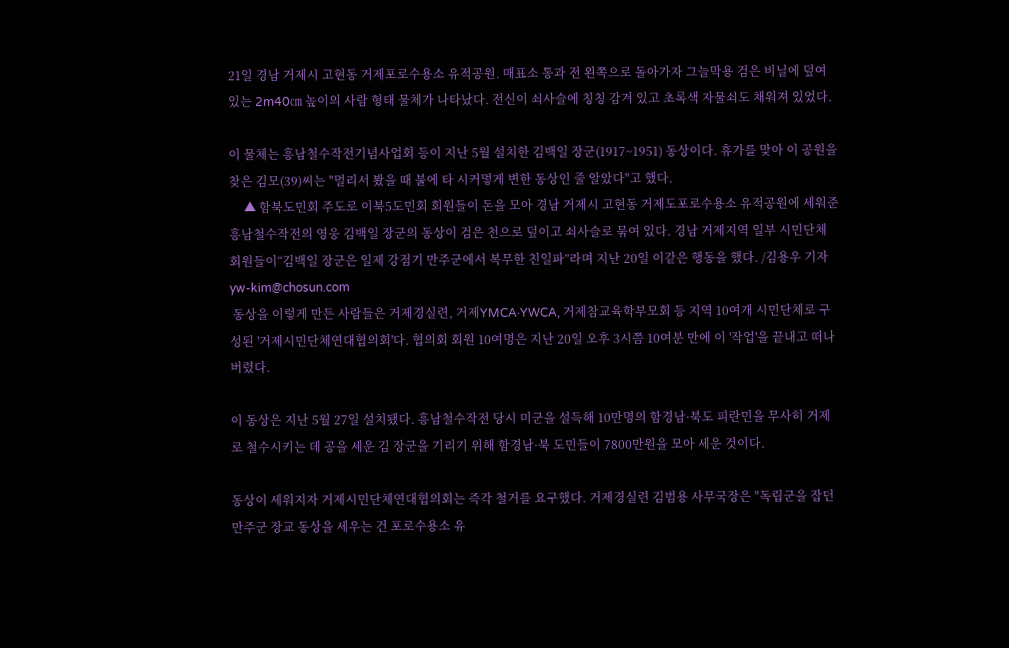21일 경남 거제시 고현동 거제포로수용소 유적공원. 매표소 통과 전 왼쪽으로 돌아가자 그늘막용 검은 비닐에 덮여 있는 2m40㎝ 높이의 사람 형태 물체가 나타났다. 전신이 쇠사슬에 칭칭 감겨 있고 초록색 자물쇠도 채워져 있었다.

이 물체는 흥남철수작전기념사업회 등이 지난 5월 설치한 김백일 장군(1917~1951) 동상이다. 휴가를 맞아 이 공원을 찾은 김모(39)씨는 "멀리서 봤을 때 불에 타 시커멓게 변한 동상인 줄 알았다"고 했다.
     ▲ 함북도민회 주도로 이북5도민회 회원들이 돈을 모아 경남 거제시 고현동 거제도포로수용소 유적공원에 세워준 흥남철수작전의 영웅 김백일 장군의 동상이 검은 천으로 덮이고 쇠사슬로 묶여 있다. 경남 거제지역 일부 시민단체 회원들이“김백일 장군은 일제 강점기 만주군에서 복무한 친일파”라며 지난 20일 이같은 행동을 했다. /김용우 기자 yw-kim@chosun.com
 동상을 이렇게 만든 사람들은 거제경실련, 거제YMCA·YWCA, 거제참교육학부모회 등 지역 10여개 시민단체로 구성된 '거제시민단체연대협의회'다. 협의회 회원 10여명은 지난 20일 오후 3시쯤 10여분 만에 이 '작업'을 끝내고 떠나버렸다.

이 동상은 지난 5월 27일 설치됐다. 흥남철수작전 당시 미군을 설득해 10만명의 함경남·북도 피란민을 무사히 거제로 철수시키는 데 공을 세운 김 장군을 기리기 위해 함경남·북 도민들이 7800만원을 모아 세운 것이다.

동상이 세워지자 거제시민단체연대협의회는 즉각 철거를 요구했다. 거제경실련 김범용 사무국장은 "독립군을 잡던 만주군 장교 동상을 세우는 건 포로수용소 유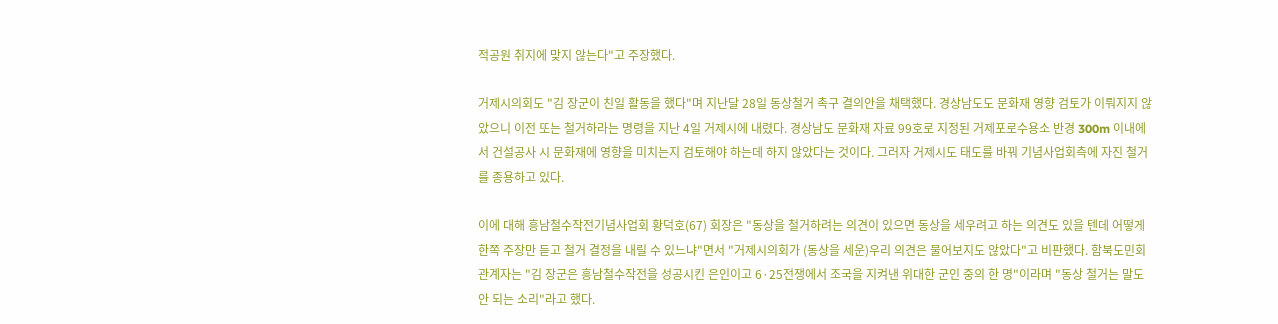적공원 취지에 맞지 않는다"고 주장했다.

거제시의회도 "김 장군이 친일 활동을 했다"며 지난달 28일 동상철거 촉구 결의안을 채택했다. 경상남도도 문화재 영향 검토가 이뤄지지 않았으니 이전 또는 철거하라는 명령을 지난 4일 거제시에 내렸다. 경상남도 문화재 자료 99호로 지정된 거제포로수용소 반경 300m 이내에서 건설공사 시 문화재에 영향을 미치는지 검토해야 하는데 하지 않았다는 것이다. 그러자 거제시도 태도를 바꿔 기념사업회측에 자진 철거를 종용하고 있다.

이에 대해 흥남철수작전기념사업회 황덕호(67) 회장은 "동상을 철거하려는 의견이 있으면 동상을 세우려고 하는 의견도 있을 텐데 어떻게 한쪽 주장만 듣고 철거 결정을 내릴 수 있느냐"면서 "거제시의회가 (동상을 세운)우리 의견은 물어보지도 않았다"고 비판했다. 함북도민회 관계자는 "김 장군은 흥남철수작전을 성공시킨 은인이고 6·25전쟁에서 조국을 지켜낸 위대한 군인 중의 한 명"이라며 "동상 철거는 말도 안 되는 소리"라고 했다.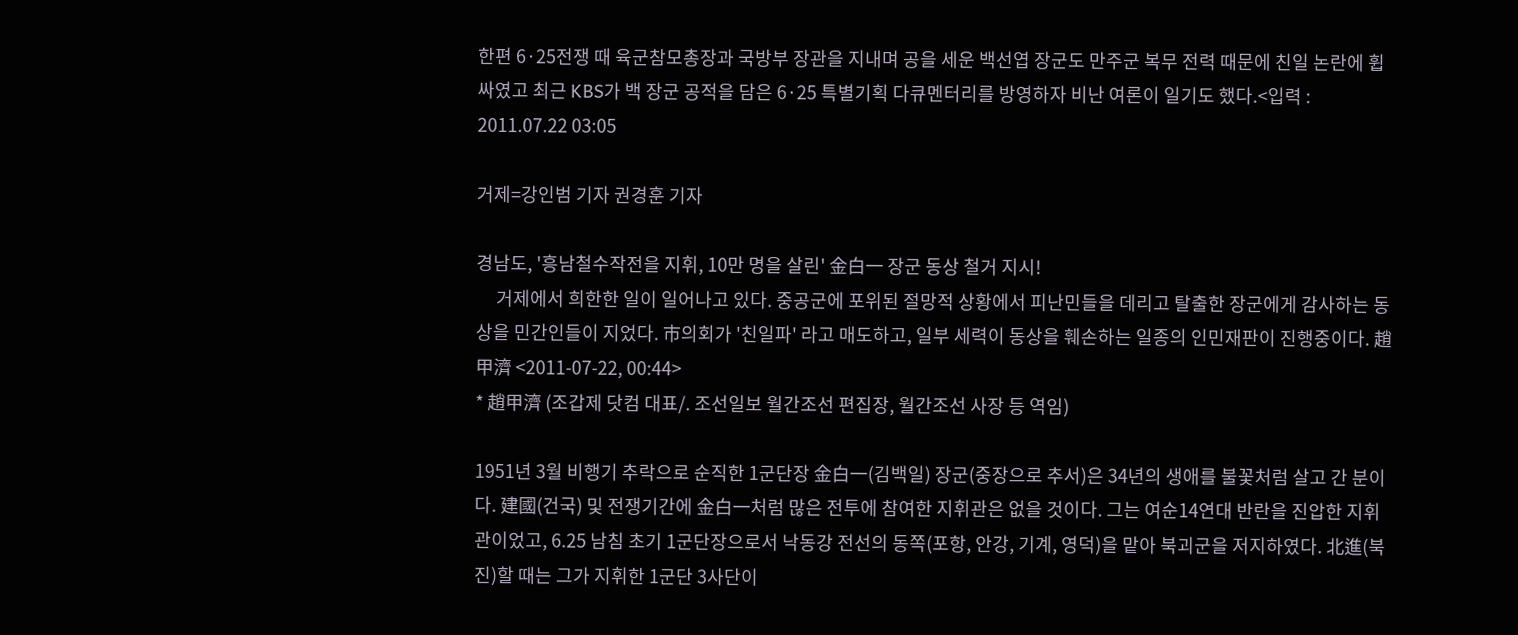한편 6·25전쟁 때 육군참모총장과 국방부 장관을 지내며 공을 세운 백선엽 장군도 만주군 복무 전력 때문에 친일 논란에 휩싸였고 최근 KBS가 백 장군 공적을 담은 6·25 특별기획 다큐멘터리를 방영하자 비난 여론이 일기도 했다.<입력 : 2011.07.22 03:05

거제=강인범 기자 권경훈 기자

경남도, '흥남철수작전을 지휘, 10만 명을 살린' 金白一 장군 동상 철거 지시!
     거제에서 희한한 일이 일어나고 있다. 중공군에 포위된 절망적 상황에서 피난민들을 데리고 탈출한 장군에게 감사하는 동상을 민간인들이 지었다. 市의회가 '친일파' 라고 매도하고, 일부 세력이 동상을 훼손하는 일종의 인민재판이 진행중이다. 趙甲濟 <2011-07-22, 00:44>
* 趙甲濟 (조갑제 닷컴 대표/. 조선일보 월간조선 편집장, 월간조선 사장 등 역임)

1951년 3월 비행기 추락으로 순직한 1군단장 金白一(김백일) 장군(중장으로 추서)은 34년의 생애를 불꽃처럼 살고 간 분이다. 建國(건국) 및 전쟁기간에 金白一처럼 많은 전투에 참여한 지휘관은 없을 것이다. 그는 여순14연대 반란을 진압한 지휘관이었고, 6.25 남침 초기 1군단장으로서 낙동강 전선의 동쪽(포항, 안강, 기계, 영덕)을 맡아 북괴군을 저지하였다. 北進(북진)할 때는 그가 지휘한 1군단 3사단이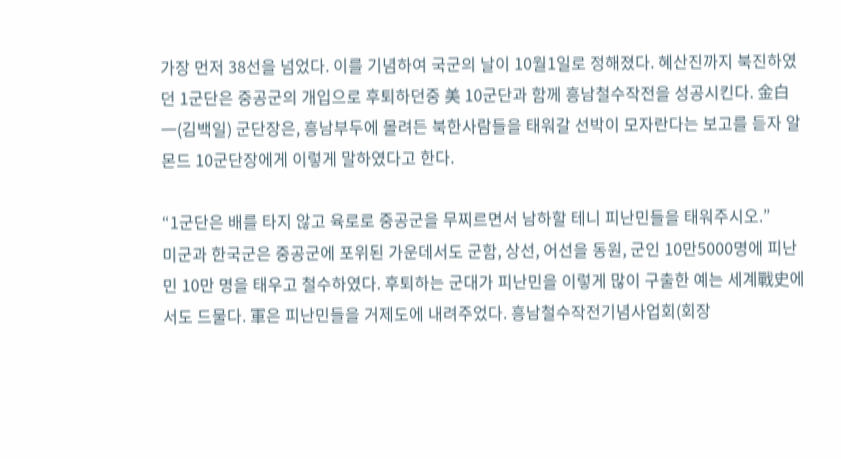가장 먼저 38선을 넘었다. 이를 기념하여 국군의 날이 10월1일로 정해졌다. 혜산진까지 북진하였던 1군단은 중공군의 개입으로 후퇴하던중 美 10군단과 함께 흥남철수작전을 성공시킨다. 金白一(김백일) 군단장은, 흥남부두에 몰려든 북한사람들을 태워갈 선박이 모자란다는 보고를 듣자 알몬드 10군단장에게 이렇게 말하였다고 한다.

“1군단은 배를 타지 않고 육로로 중공군을 무찌르면서 남하할 테니 피난민들을 태워주시오.”
미군과 한국군은 중공군에 포위된 가운데서도 군함, 상선, 어선을 동원, 군인 10만5000명에 피난민 10만 명을 태우고 철수하였다. 후퇴하는 군대가 피난민을 이렇게 많이 구출한 예는 세계戰史에서도 드물다. 軍은 피난민들을 거제도에 내려주었다. 흥남철수작전기념사업회(회장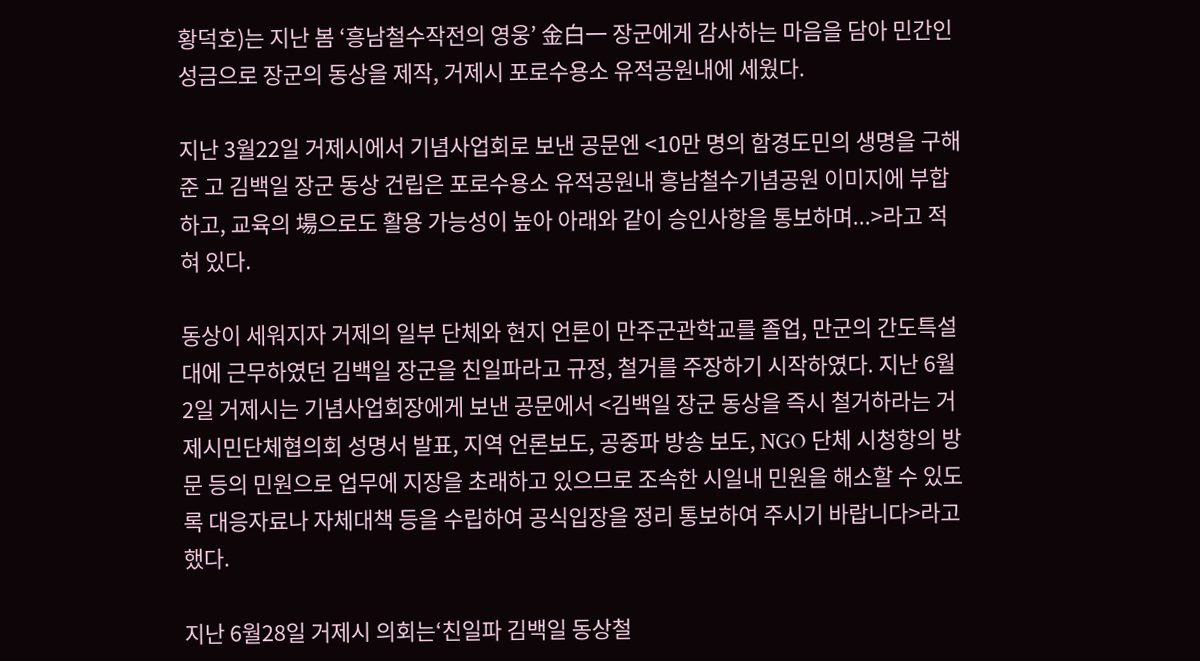황덕호)는 지난 봄 ‘흥남철수작전의 영웅’ 金白一 장군에게 감사하는 마음을 담아 민간인 성금으로 장군의 동상을 제작, 거제시 포로수용소 유적공원내에 세웠다.

지난 3월22일 거제시에서 기념사업회로 보낸 공문엔 <10만 명의 함경도민의 생명을 구해준 고 김백일 장군 동상 건립은 포로수용소 유적공원내 흥남철수기념공원 이미지에 부합하고, 교육의 場으로도 활용 가능성이 높아 아래와 같이 승인사항을 통보하며...>라고 적혀 있다.

동상이 세워지자 거제의 일부 단체와 현지 언론이 만주군관학교를 졸업, 만군의 간도특설대에 근무하였던 김백일 장군을 친일파라고 규정, 철거를 주장하기 시작하였다. 지난 6월2일 거제시는 기념사업회장에게 보낸 공문에서 <김백일 장군 동상을 즉시 철거하라는 거제시민단체협의회 성명서 발표, 지역 언론보도, 공중파 방송 보도, NGO 단체 시청항의 방문 등의 민원으로 업무에 지장을 초래하고 있으므로 조속한 시일내 민원을 해소할 수 있도록 대응자료나 자체대책 등을 수립하여 공식입장을 정리 통보하여 주시기 바랍니다>라고 했다.

지난 6월28일 거제시 의회는‘친일파 김백일 동상철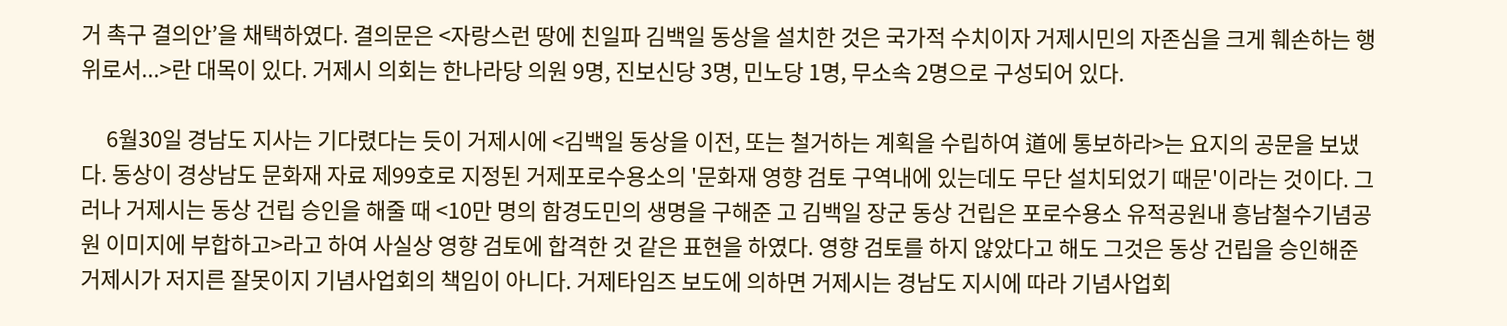거 촉구 결의안’을 채택하였다. 결의문은 <자랑스런 땅에 친일파 김백일 동상을 설치한 것은 국가적 수치이자 거제시민의 자존심을 크게 훼손하는 행위로서...>란 대목이 있다. 거제시 의회는 한나라당 의원 9명, 진보신당 3명, 민노당 1명, 무소속 2명으로 구성되어 있다.

     6월30일 경남도 지사는 기다렸다는 듯이 거제시에 <김백일 동상을 이전, 또는 철거하는 계획을 수립하여 道에 통보하라>는 요지의 공문을 보냈다. 동상이 경상남도 문화재 자료 제99호로 지정된 거제포로수용소의 '문화재 영향 검토 구역내에 있는데도 무단 설치되었기 때문'이라는 것이다. 그러나 거제시는 동상 건립 승인을 해줄 때 <10만 명의 함경도민의 생명을 구해준 고 김백일 장군 동상 건립은 포로수용소 유적공원내 흥남철수기념공원 이미지에 부합하고>라고 하여 사실상 영향 검토에 합격한 것 같은 표현을 하였다. 영향 검토를 하지 않았다고 해도 그것은 동상 건립을 승인해준 거제시가 저지른 잘못이지 기념사업회의 책임이 아니다. 거제타임즈 보도에 의하면 거제시는 경남도 지시에 따라 기념사업회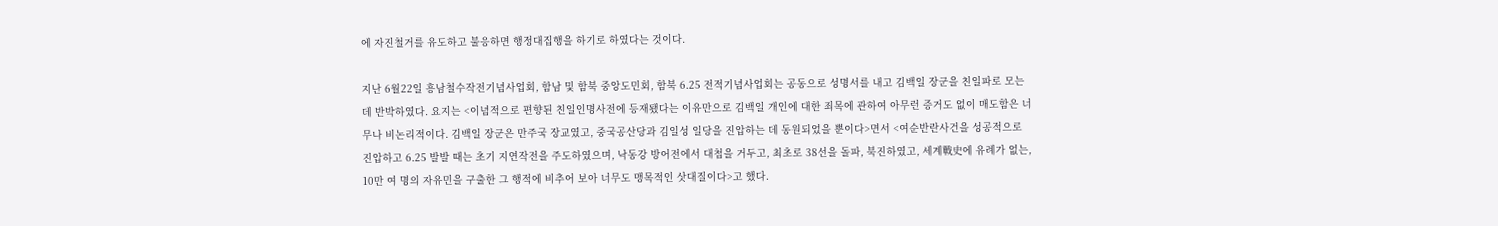에 자진철거를 유도하고 불응하면 행정대집행을 하기로 하였다는 것이다.

지난 6월22일 흥남철수작전기념사업회, 함남 및 함북 중앙도민회, 함북 6.25 전적기념사업회는 공동으로 성명서를 내고 김백일 장군을 친일파로 모는 데 반박하였다. 요지는 <이념적으로 편향된 친일인명사전에 등재됐다는 이유만으로 김백일 개인에 대한 죄목에 관하여 아무런 증거도 없이 매도함은 너무나 비논리적이다. 김백일 장군은 만주국 장교였고, 중국공산당과 김일성 일당을 진압하는 데 동원되었을 뿐이다>면서 <여순반란사건을 성공적으로 진압하고 6.25 발발 때는 초기 지연작전을 주도하였으며, 낙동강 방어전에서 대첩을 거두고, 최초로 38선을 돌파, 북진하였고, 세계戰史에 유례가 없는, 10만 여 명의 자유민을 구출한 그 행적에 비추어 보아 너무도 맹목적인 삿대질이다>고 했다.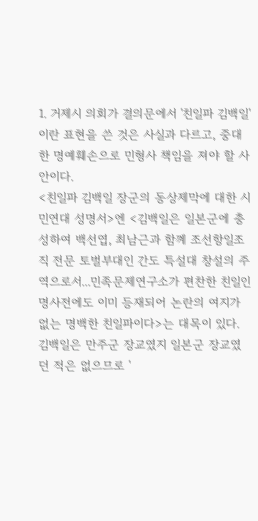1. 거제시 의회가 결의문에서 '친일파 김백일'이란 표현을 쓴 것은 사실과 다르고, 중대한 명예훼손으로 민형사 책임을 져야 할 사안이다.
<친일파 김백일 장군의 동상제막에 대한 시민연대 성명서>엔 <김백일은 일본군에 충성하여 백선엽, 최남근과 함꼐 조선항일조직 전문 토벌부대인 간도 특설대 창설의 주역으로서...민족문제연구소가 편찬한 친일인명사전에도 이미 등재되어 논란의 여지가 없는 명백한 친일파이다>는 대목이 있다. 김백일은 만주군 장교였지 일본군 장교였던 적은 없으므로 '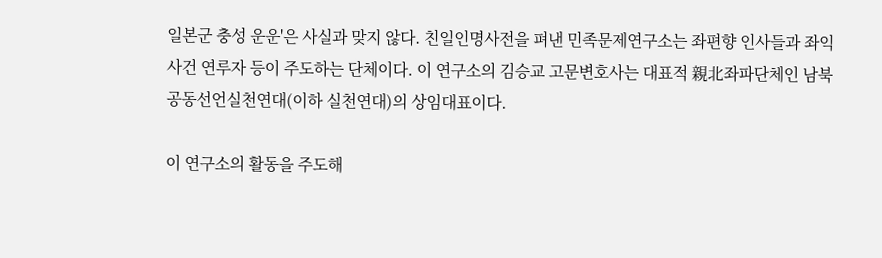일본군 충성 운운'은 사실과 맞지 않다. 친일인명사전을 펴낸 민족문제연구소는 좌편향 인사들과 좌익사건 연루자 등이 주도하는 단체이다. 이 연구소의 김승교 고문변호사는 대표적 親北좌파단체인 남북공동선언실천연대(이하 실천연대)의 상임대표이다.

이 연구소의 활동을 주도해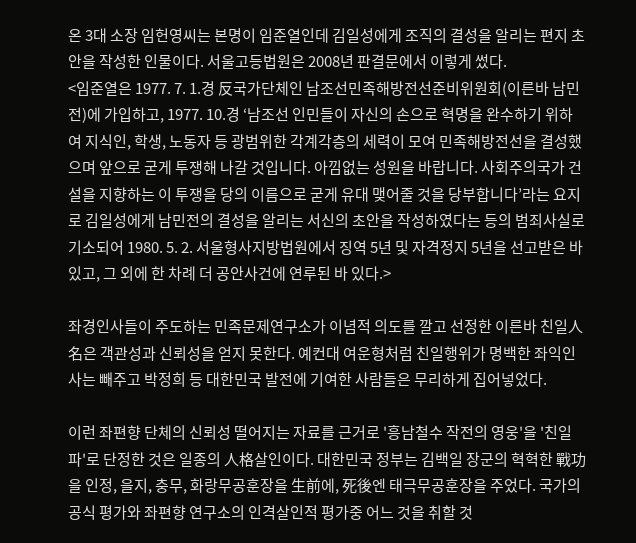온 3대 소장 임헌영씨는 본명이 임준열인데 김일성에게 조직의 결성을 알리는 편지 초안을 작성한 인물이다. 서울고등법원은 2008년 판결문에서 이렇게 썼다.
<임준열은 1977. 7. 1.경 反국가단체인 남조선민족해방전선준비위원회(이른바 남민전)에 가입하고, 1977. 10.경 ‘남조선 인민들이 자신의 손으로 혁명을 완수하기 위하여 지식인, 학생, 노동자 등 광범위한 각계각층의 세력이 모여 민족해방전선을 결성했으며 앞으로 굳게 투쟁해 나갈 것입니다. 아낌없는 성원을 바랍니다. 사회주의국가 건설을 지향하는 이 투쟁을 당의 이름으로 굳게 유대 맺어줄 것을 당부합니다’라는 요지로 김일성에게 남민전의 결성을 알리는 서신의 초안을 작성하였다는 등의 범죄사실로 기소되어 1980. 5. 2. 서울형사지방법원에서 징역 5년 및 자격정지 5년을 선고받은 바 있고, 그 외에 한 차례 더 공안사건에 연루된 바 있다.>

좌경인사들이 주도하는 민족문제연구소가 이념적 의도를 깔고 선정한 이른바 친일人名은 객관성과 신뢰성을 얻지 못한다. 예컨대 여운형처럼 친일행위가 명백한 좌익인사는 빼주고 박정희 등 대한민국 발전에 기여한 사람들은 무리하게 집어넣었다.

이런 좌편향 단체의 신뢰성 떨어지는 자료를 근거로 '흥남철수 작전의 영웅'을 '친일파'로 단정한 것은 일종의 人格살인이다. 대한민국 정부는 김백일 장군의 혁혁한 戰功을 인정, 을지, 충무, 화랑무공훈장을 生前에, 死後엔 태극무공훈장을 주었다. 국가의 공식 평가와 좌편향 연구소의 인격살인적 평가중 어느 것을 취할 것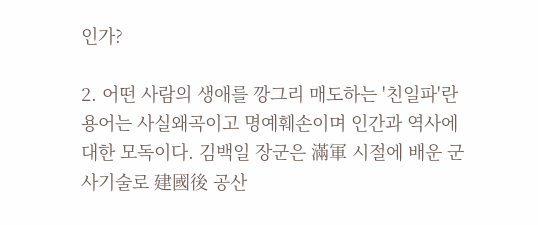인가?

2. 어떤 사람의 생애를 깡그리 매도하는 '친일파'란 용어는 사실왜곡이고 명예훼손이며 인간과 역사에 대한 모독이다. 김백일 장군은 滿軍 시절에 배운 군사기술로 建國後 공산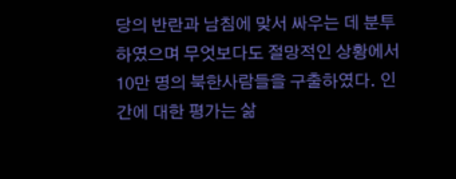당의 반란과 남침에 맞서 싸우는 데 분투하였으며 무엇보다도 절망적인 상황에서 10만 명의 북한사람들을 구출하였다. 인간에 대한 평가는 삶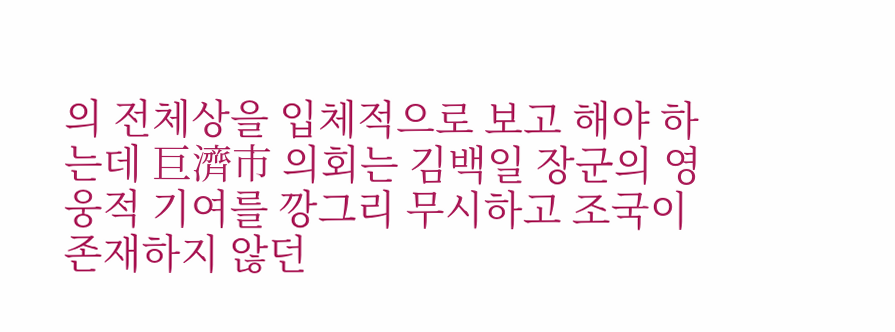의 전체상을 입체적으로 보고 해야 하는데 巨濟市 의회는 김백일 장군의 영웅적 기여를 깡그리 무시하고 조국이 존재하지 않던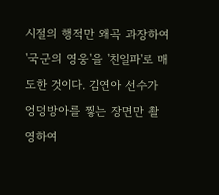시절의 행적만 왜곡 과장하여 '국군의 영웅'을 '친일파'로 매도한 것이다. 김연아 선수가 엉덩방아를 찧는 장면만 촬영하여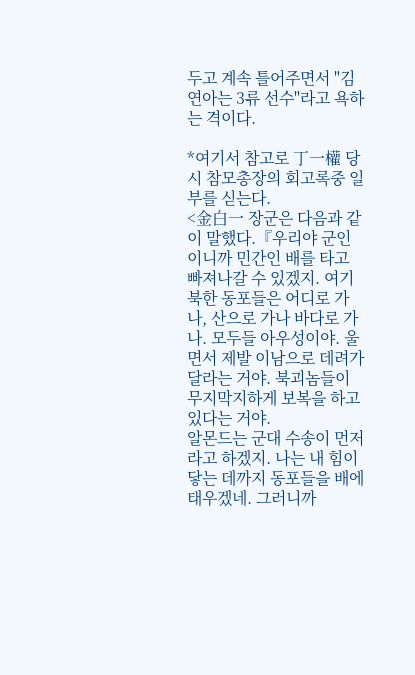두고 계속 틀어주면서 "김연아는 3류 선수"라고 욕하는 격이다.

*여기서 참고로 丁一權 당시 참모총장의 회고록중 일부를 싣는다.
<金白一 장군은 다음과 같이 말했다.『우리야 군인이니까 민간인 배를 타고 빠져나갈 수 있겠지. 여기 북한 동포들은 어디로 가나, 산으로 가나 바다로 가나. 모두들 아우성이야. 울면서 제발 이남으로 데려가 달라는 거야. 북괴놈들이 무지막지하게 보복을 하고 있다는 거야.
알몬드는 군대 수송이 먼저라고 하겠지. 나는 내 힘이 닿는 데까지 동포들을 배에 태우겠네. 그러니까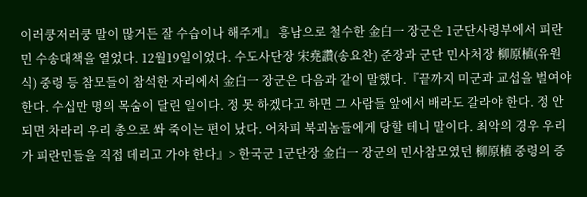이러쿵저러쿵 말이 많거든 잘 수습이나 해주게』 흥남으로 철수한 金白一 장군은 1군단사령부에서 피란민 수송대책을 열었다. 12월19일이었다. 수도사단장 宋堯讚(송요찬) 준장과 군단 민사처장 柳原植(유원식) 중령 등 참모들이 참석한 자리에서 金白一 장군은 다음과 같이 말했다.『끝까지 미군과 교섭을 벌여야 한다. 수십만 명의 목숨이 달린 일이다. 정 못 하겠다고 하면 그 사람들 앞에서 배라도 갈라야 한다. 정 안 되면 차라리 우리 총으로 쏴 죽이는 편이 났다. 어차피 북괴놈들에게 당할 테니 말이다. 최악의 경우 우리가 피란민들을 직접 데리고 가야 한다』> 한국군 1군단장 金白一 장군의 민사참모였던 柳原植 중령의 증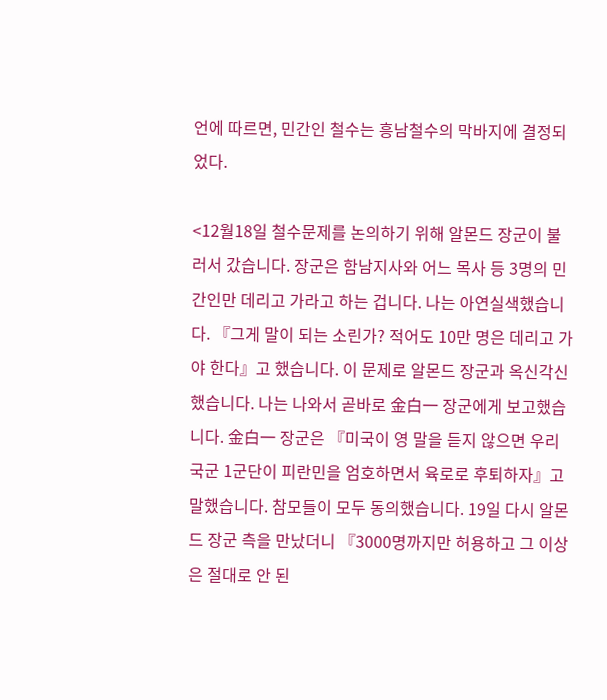언에 따르면, 민간인 철수는 흥남철수의 막바지에 결정되었다.

<12월18일 철수문제를 논의하기 위해 알몬드 장군이 불러서 갔습니다. 장군은 함남지사와 어느 목사 등 3명의 민간인만 데리고 가라고 하는 겁니다. 나는 아연실색했습니다. 『그게 말이 되는 소린가? 적어도 10만 명은 데리고 가야 한다』고 했습니다. 이 문제로 알몬드 장군과 옥신각신했습니다. 나는 나와서 곧바로 金白一 장군에게 보고했습니다. 金白一 장군은 『미국이 영 말을 듣지 않으면 우리 국군 1군단이 피란민을 엄호하면서 육로로 후퇴하자』고 말했습니다. 참모들이 모두 동의했습니다. 19일 다시 알몬드 장군 측을 만났더니 『3000명까지만 허용하고 그 이상은 절대로 안 된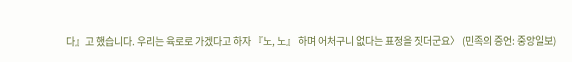다』고 했습니다. 우리는 육로로 가겠다고 하자 『노, 노』 하며 어처구니 없다는 표정을 짓더군요〉 (민족의 증언: 중앙일보)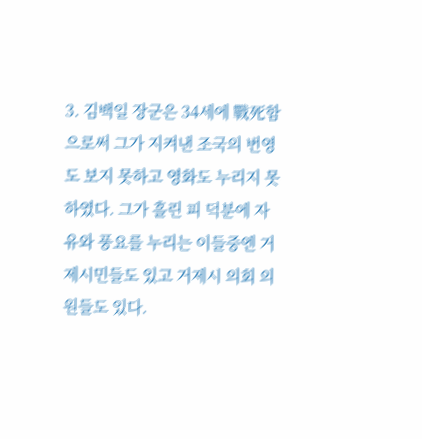3. 김백일 장군은 34세에 戰死함으로써 그가 지켜낸 조국의 번영도 보지 못하고 영화도 누리지 못하였다. 그가 흘린 피 덕분에 자유와 풍요를 누리는 이들중엔 거제시민들도 있고 거제시 의회 의원들도 있다.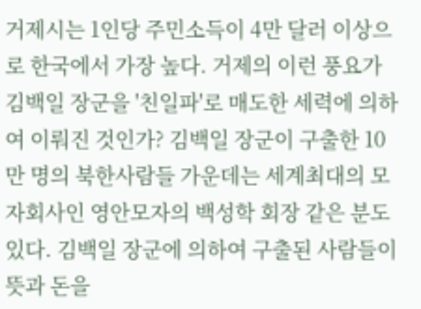거제시는 1인당 주민소득이 4만 달러 이상으로 한국에서 가장 높다. 거제의 이런 풍요가 김백일 장군을 '친일파'로 매도한 세력에 의하여 이뤄진 것인가? 김백일 장군이 구출한 10만 명의 북한사람들 가운데는 세계최대의 모자회사인 영안모자의 백성학 회장 같은 분도 있다. 김백일 장군에 의하여 구출된 사람들이 뜻과 돈을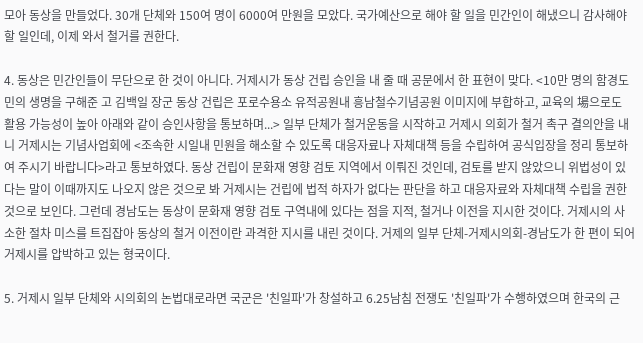모아 동상을 만들었다. 30개 단체와 150여 명이 6000여 만원을 모았다. 국가예산으로 해야 할 일을 민간인이 해냈으니 감사해야 할 일인데, 이제 와서 철거를 권한다.

4. 동상은 민간인들이 무단으로 한 것이 아니다. 거제시가 동상 건립 승인을 내 줄 때 공문에서 한 표현이 맞다. <10만 명의 함경도민의 생명을 구해준 고 김백일 장군 동상 건립은 포로수용소 유적공원내 흥남철수기념공원 이미지에 부합하고, 교육의 場으로도 활용 가능성이 높아 아래와 같이 승인사항을 통보하며...> 일부 단체가 철거운동을 시작하고 거제시 의회가 철거 촉구 결의안을 내니 거제시는 기념사업회에 <조속한 시일내 민원을 해소할 수 있도록 대응자료나 자체대책 등을 수립하여 공식입장을 정리 통보하여 주시기 바랍니다>라고 통보하였다. 동상 건립이 문화재 영향 검토 지역에서 이뤄진 것인데, 검토를 받지 않았으니 위법성이 있다는 말이 이때까지도 나오지 않은 것으로 봐 거제시는 건립에 법적 하자가 없다는 판단을 하고 대응자료와 자체대책 수립을 권한 것으로 보인다. 그런데 경남도는 동상이 문화재 영향 검토 구역내에 있다는 점을 지적, 철거나 이전을 지시한 것이다. 거제시의 사소한 절차 미스를 트집잡아 동상의 철거 이전이란 과격한 지시를 내린 것이다. 거제의 일부 단체-거제시의회-경남도가 한 편이 되어 거제시를 압박하고 있는 형국이다.

5. 거제시 일부 단체와 시의회의 논법대로라면 국군은 '친일파'가 창설하고 6.25남침 전쟁도 '친일파'가 수행하였으며 한국의 근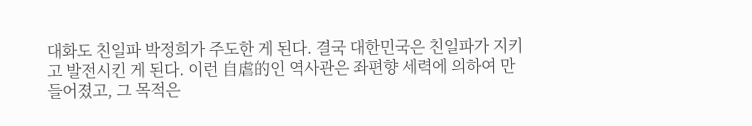대화도 친일파 박정희가 주도한 게 된다. 결국 대한민국은 친일파가 지키고 발전시킨 게 된다. 이런 自虐的인 역사관은 좌편향 세력에 의하여 만들어졌고, 그 목적은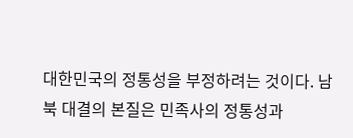대한민국의 정통성을 부정하려는 것이다. 남북 대결의 본질은 민족사의 정통성과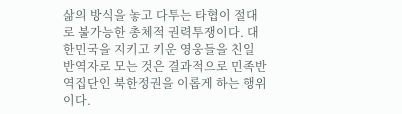삶의 방식을 놓고 다투는 타협이 절대로 불가능한 총체적 권력투쟁이다. 대한민국을 지키고 키운 영웅들을 친일 반역자로 모는 것은 결과적으로 민족반역집단인 북한정권을 이롭게 하는 행위이다.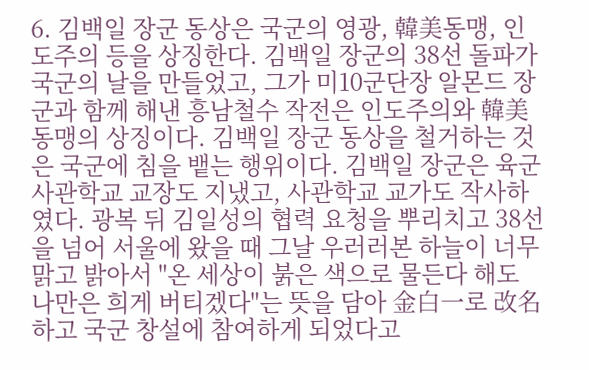6. 김백일 장군 동상은 국군의 영광, 韓美동맹, 인도주의 등을 상징한다. 김백일 장군의 38선 돌파가 국군의 날을 만들었고, 그가 미10군단장 알몬드 장군과 함께 해낸 흥남철수 작전은 인도주의와 韓美동맹의 상징이다. 김백일 장군 동상을 철거하는 것은 국군에 침을 뱉는 행위이다. 김백일 장군은 육군사관학교 교장도 지냈고, 사관학교 교가도 작사하였다. 광복 뒤 김일성의 협력 요청을 뿌리치고 38선을 넘어 서울에 왔을 때 그날 우러러본 하늘이 너무 맑고 밝아서 "온 세상이 붉은 색으로 물든다 해도 나만은 희게 버티겠다"는 뜻을 담아 金白一로 改名하고 국군 창설에 참여하게 되었다고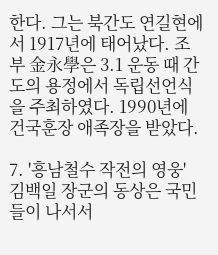한다. 그는 북간도 연길현에서 1917년에 태어났다. 조부 金永學은 3.1 운동 때 간도의 용정에서 독립선언식을 주최하였다. 1990년에 건국훈장 애족장을 받았다.

7. '흥남철수 작전의 영웅' 김백일 장군의 동상은 국민들이 나서서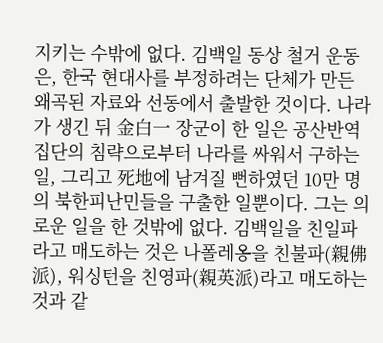지키는 수밖에 없다. 김백일 동상 철거 운동은, 한국 현대사를 부정하려는 단체가 만든 왜곡된 자료와 선동에서 출발한 것이다. 나라가 생긴 뒤 金白一 장군이 한 일은 공산반역 집단의 침략으로부터 나라를 싸워서 구하는 일, 그리고 死地에 남겨질 뻔하였던 10만 명의 북한피난민들을 구출한 일뿐이다. 그는 의로운 일을 한 것밖에 없다. 김백일을 친일파라고 매도하는 것은 나폴레옹을 친불파(親佛派), 워싱턴을 친영파(親英派)라고 매도하는 것과 같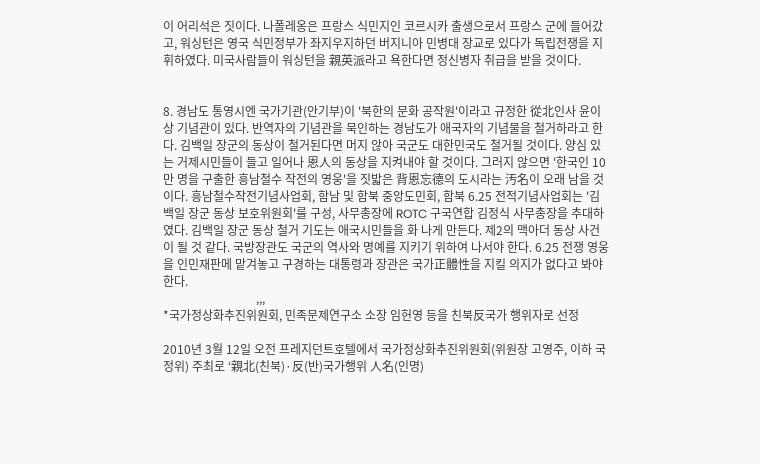이 어리석은 짓이다. 나폴레옹은 프랑스 식민지인 코르시카 출생으로서 프랑스 군에 들어갔고, 워싱턴은 영국 식민정부가 좌지우지하던 버지니아 민병대 장교로 있다가 독립전쟁을 지휘하였다. 미국사람들이 워싱턴을 親英派라고 욕한다면 정신병자 취급을 받을 것이다.


8. 경남도 통영시엔 국가기관(안기부)이 '북한의 문화 공작원'이라고 규정한 從北인사 윤이상 기념관이 있다. 반역자의 기념관을 묵인하는 경남도가 애국자의 기념물을 철거하라고 한다. 김백일 장군의 동상이 철거된다면 머지 않아 국군도 대한민국도 철거될 것이다. 양심 있는 거제시민들이 들고 일어나 恩人의 동상을 지켜내야 할 것이다. 그러지 않으면 '한국인 10만 명을 구출한 흥남철수 작전의 영웅'을 짓밟은 背恩忘德의 도시라는 汚名이 오래 남을 것이다. 흥남철수작전기념사업회, 함남 및 함북 중앙도민회, 함북 6.25 전적기념사업회는 '김백일 장군 동상 보호위원회'를 구성, 사무총장에 ROTC 구국연합 김정식 사무총장을 추대하였다. 김백일 장군 동상 철거 기도는 애국시민들을 화 나게 만든다. 제2의 맥아더 동상 사건이 될 것 같다. 국방장관도 국군의 역사와 명예를 지키기 위하여 나서야 한다. 6.25 전쟁 영웅을 인민재판메 맡겨놓고 구경하는 대통령과 장관은 국가正體性을 지킬 의지가 없다고 봐야 한다.
                               ,,,
*국가정상화추진위원회, 민족문제연구소 소장 임헌영 등을 친북反국가 행위자로 선정

2010년 3월 12일 오전 프레지던트호텔에서 국가정상화추진위원회(위원장 고영주, 이하 국정위) 주최로 ‘親北(친북)·反(반)국가행위 人名(인명)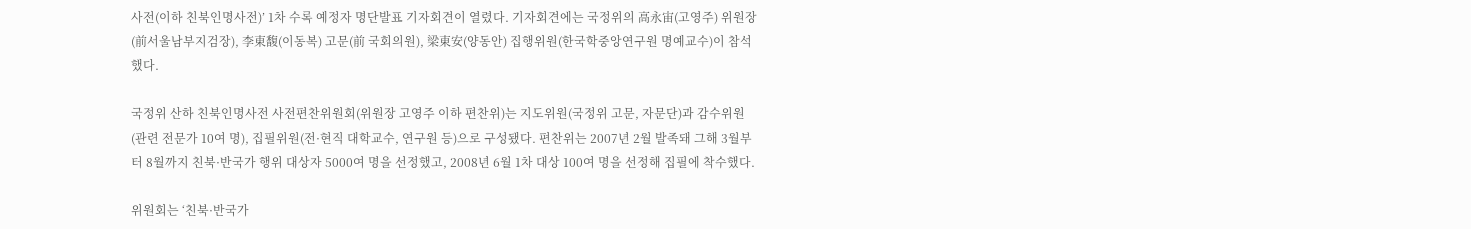사전(이하 친북인명사전)’ 1차 수록 예정자 명단발표 기자회견이 열렸다. 기자회견에는 국정위의 高永宙(고영주) 위원장(前서울남부지검장), 李東馥(이동복) 고문(前 국회의원), 梁東安(양동안) 집행위원(한국학중앙연구원 명예교수)이 참석했다.

국정위 산하 친북인명사전 사전편찬위원회(위원장 고영주 이하 편찬위)는 지도위원(국정위 고문, 자문단)과 감수위원(관련 전문가 10여 명), 집필위원(전·현직 대학교수, 연구원 등)으로 구성됐다. 편찬위는 2007년 2월 발족돼 그해 3월부터 8월까지 친북·반국가 행위 대상자 5000여 명을 선정했고, 2008년 6월 1차 대상 100여 명을 선정해 집필에 착수했다.

위원회는 ‘친북·반국가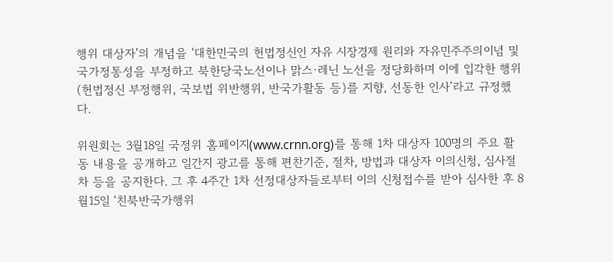행위 대상자’의 개념을 ‘대한민국의 헌법정신인 자유 시장경제 원리와 자유민주주의이념 및 국가정통성을 부정하고 북한당국노선이나 맑스·레닌 노선을 정당화하며 이에 입각한 행위(헌법정신 부정행위, 국보법 위반행위, 반국가활동 등)를 지향, 선동한 인사’라고 규정했다.

위원회는 3월18일 국정위 홈페이지(www.crnn.org)를 통해 1차 대상자 100명의 주요 활동 내용을 공개하고 일간지 광고를 통해 편찬기준, 절차, 방법과 대상자 이의신청, 심사절차 등을 공지한다. 그 후 4주간 1차 선정대상자들로부터 이의 신청접수를 받아 심사한 후 8월15일 ‘친북반국가행위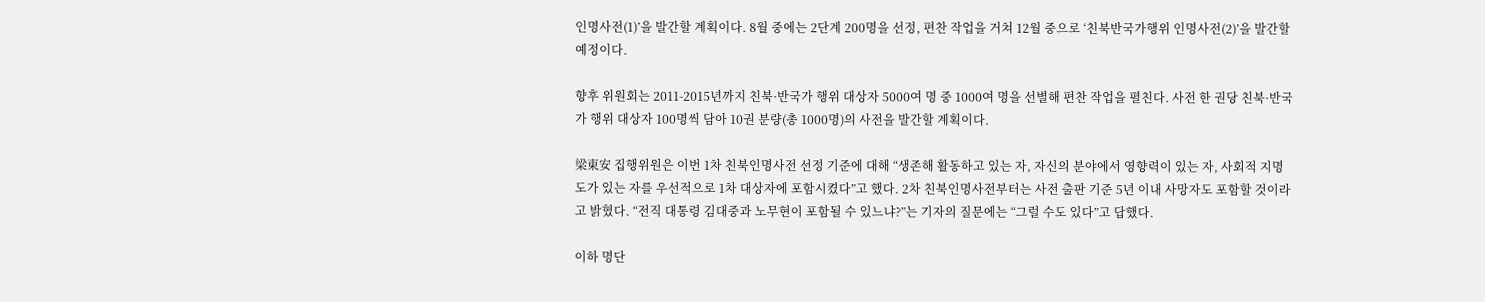인명사전(1)’을 발간할 계획이다. 8월 중에는 2단계 200명을 선정, 편찬 작업을 거쳐 12월 중으로 ‘친북반국가행위 인명사전(2)’을 발간할 예정이다.

향후 위원회는 2011-2015년까지 친북·반국가 행위 대상자 5000여 명 중 1000여 명을 선별해 편찬 작업을 펼친다. 사전 한 권당 친북·반국가 행위 대상자 100명씩 담아 10권 분량(총 1000명)의 사전을 발간할 계획이다.

梁東安 집행위원은 이번 1차 친북인명사전 선정 기준에 대해 “생존해 활동하고 있는 자, 자신의 분야에서 영향력이 있는 자, 사회적 지명도가 있는 자를 우선적으로 1차 대상자에 포함시켰다”고 했다. 2차 친북인명사전부터는 사전 출판 기준 5년 이내 사망자도 포함할 것이라고 밝혔다. “전직 대통령 김대중과 노무현이 포함될 수 있느냐?”는 기자의 질문에는 “그럴 수도 있다”고 답했다.

이하 명단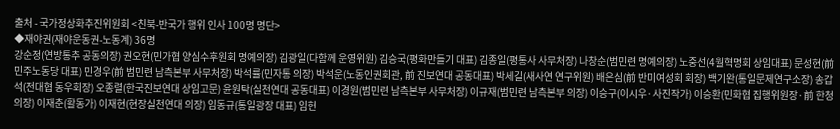출처 - 국가정상화추진위원회 <친북-반국가 행위 인사 100명 명단>
◆재야권(재야운동권-노동계) 36명
강순정(연방통추 공동의장) 권오현(민가협 양심수후원회 명예의장) 김광일(다함께 운영위원) 김승국(평화만들기 대표) 김종일(평통사 사무처장) 나창순(범민련 명예의장) 노중선(4월혁명회 상임대표) 문성현(前 민주노동당 대표) 민경우(前 범민련 남측본부 사무처장) 박석률(민자통 의장) 박석운(노동인권회관, 前 진보연대 공동대표) 박세길(새사연 연구위원) 배은심(前 반미여성회 회장) 백기완(통일문제연구소장) 송갑석(전대협 동우회장) 오종렬(한국진보연대 상임고문) 윤원탁(실천연대 공동대표) 이경원(범민련 남측본부 사무처장) 이규재(범민련 남측본부 의장) 이승구(이시우·사진작가) 이승환(민화협 집행위원장·前 한청의장) 이재춘(활동가) 이재현(현장실천연대 의장) 임동규(통일광장 대표) 임헌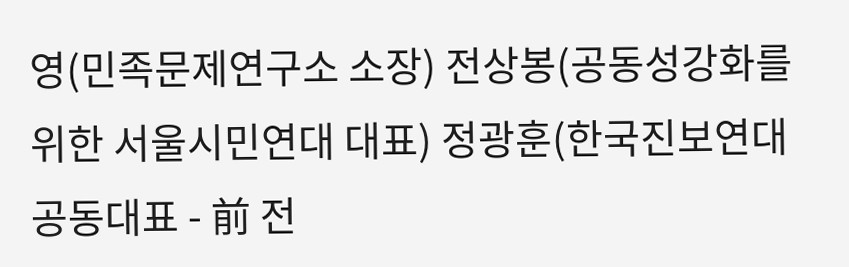영(민족문제연구소 소장) 전상봉(공동성강화를 위한 서울시민연대 대표) 정광훈(한국진보연대 공동대표 - 前 전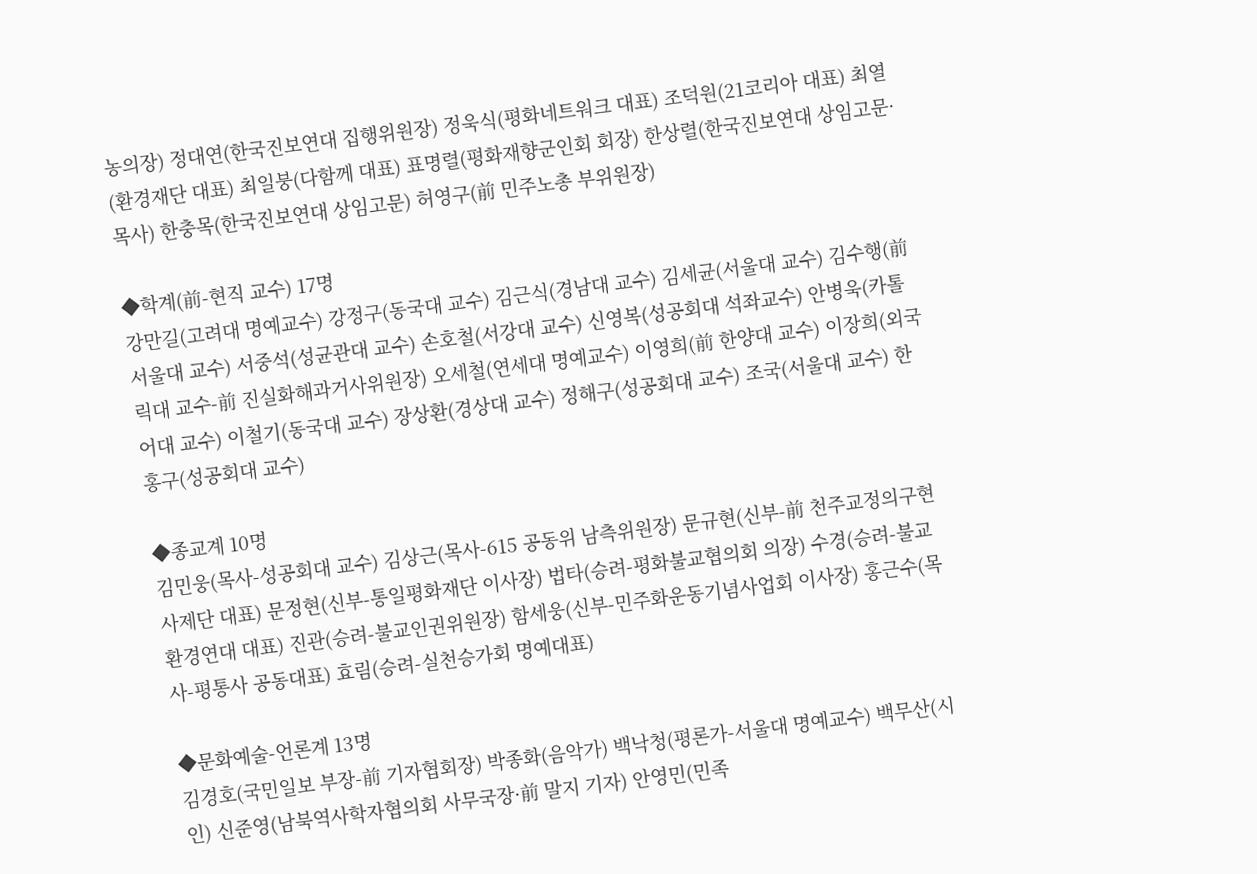농의장) 정대연(한국진보연대 집행위원장) 정욱식(평화네트워크 대표) 조덕원(21코리아 대표) 최열(환경재단 대표) 최일붕(다함께 대표) 표명렬(평화재향군인회 회장) 한상렬(한국진보연대 상임고문·목사) 한충목(한국진보연대 상임고문) 허영구(前 민주노총 부위원장)

◆학계(前-현직 교수) 17명
강만길(고려대 명예교수) 강정구(동국대 교수) 김근식(경남대 교수) 김세균(서울대 교수) 김수행(前 서울대 교수) 서중석(성균관대 교수) 손호철(서강대 교수) 신영복(성공회대 석좌교수) 안병욱(카톨릭대 교수-前 진실화해과거사위원장) 오세철(연세대 명예교수) 이영희(前 한양대 교수) 이장희(외국어대 교수) 이철기(동국대 교수) 장상환(경상대 교수) 정해구(성공회대 교수) 조국(서울대 교수) 한홍구(성공회대 교수)

◆종교계 10명
김민웅(목사-성공회대 교수) 김상근(목사-615 공동위 남측위원장) 문규현(신부-前 천주교정의구현사제단 대표) 문정현(신부-통일평화재단 이사장) 법타(승려-평화불교협의회 의장) 수경(승려-불교환경연대 대표) 진관(승려-불교인권위원장) 함세웅(신부-민주화운동기념사업회 이사장) 홍근수(목사-평통사 공동대표) 효림(승려-실천승가회 명예대표)

◆문화예술-언론계 13명
김경호(국민일보 부장-前 기자협회장) 박종화(음악가) 백낙청(평론가-서울대 명예교수) 백무산(시인) 신준영(남북역사학자협의회 사무국장·前 말지 기자) 안영민(민족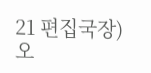21 편집국장) 오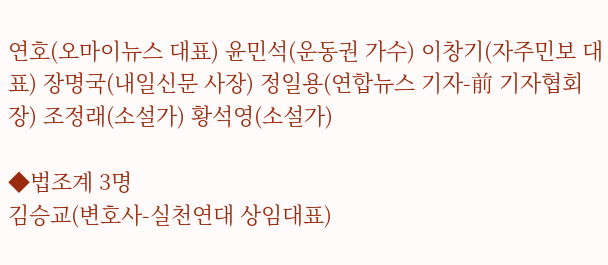연호(오마이뉴스 대표) 윤민석(운동권 가수) 이창기(자주민보 대표) 장명국(내일신문 사장) 정일용(연합뉴스 기자-前 기자협회장) 조정래(소설가) 황석영(소설가)

◆법조계 3명
김승교(변호사-실천연대 상임대표)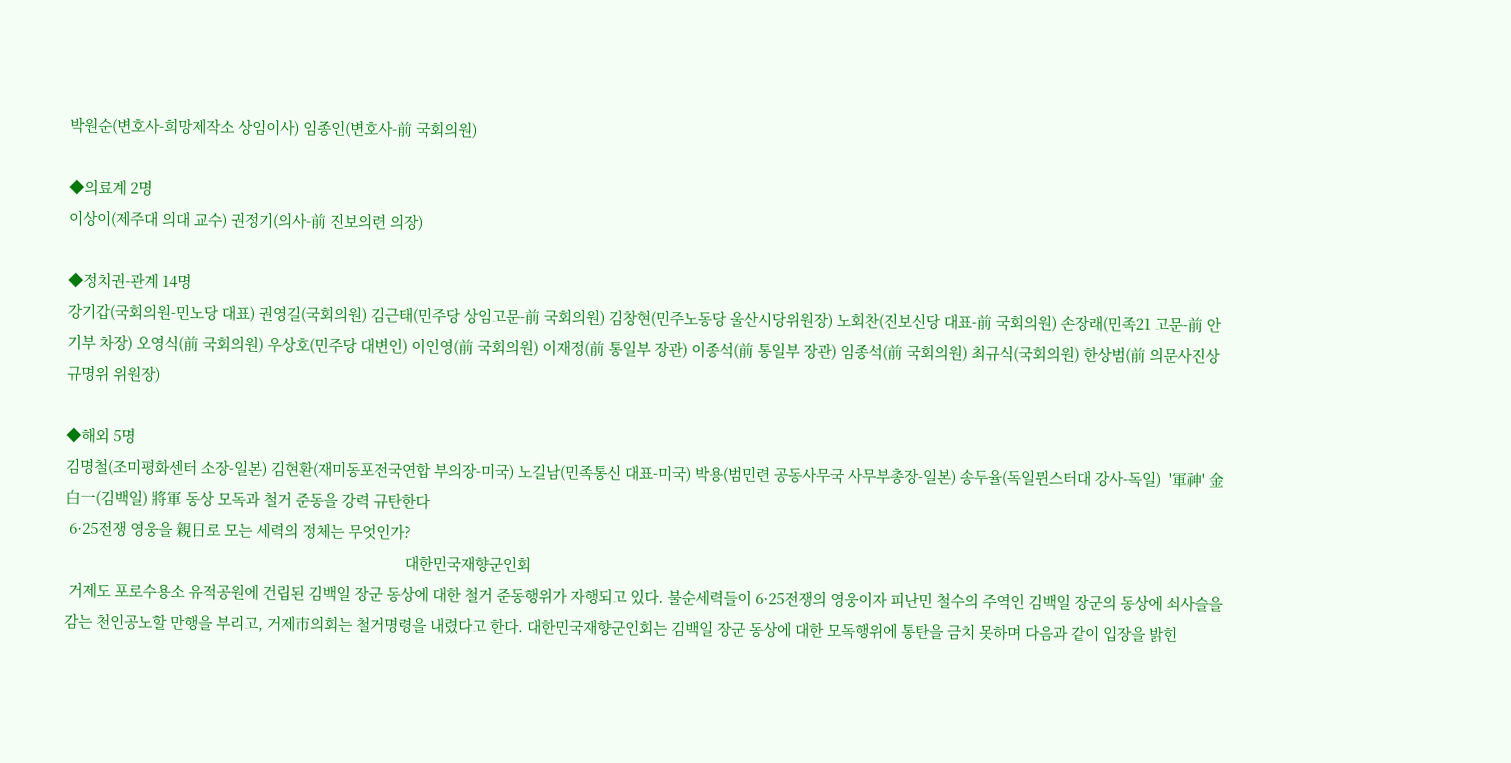박원순(변호사-희망제작소 상임이사) 임종인(변호사-前 국회의원)

◆의료계 2명
이상이(제주대 의대 교수) 권정기(의사-前 진보의련 의장)

◆정치권-관계 14명
강기갑(국회의원-민노당 대표) 권영길(국회의원) 김근태(민주당 상임고문-前 국회의원) 김창현(민주노동당 울산시당위원장) 노회찬(진보신당 대표-前 국회의원) 손장래(민족21 고문-前 안기부 차장) 오영식(前 국회의원) 우상호(민주당 대변인) 이인영(前 국회의원) 이재정(前 통일부 장관) 이종석(前 통일부 장관) 임종석(前 국회의원) 최규식(국회의원) 한상범(前 의문사진상규명위 위원장)

◆해외 5명
김명철(조미평화센터 소장-일본) 김현환(재미동포전국연합 부의장-미국) 노길남(민족통신 대표-미국) 박용(범민련 공동사무국 사무부총장-일본) 송두율(독일뮌스터대 강사-독일)  '軍神' 金白一(김백일) 將軍 동상 모독과 철거 준동을 강력 규탄한다
 6·25전쟁 영웅을 親日로 모는 세력의 정체는 무엇인가?
                                                                                     대한민국재향군인회
 거제도 포로수용소 유적공원에 건립된 김백일 장군 동상에 대한 철거 준동행위가 자행되고 있다. 불순세력들이 6·25전쟁의 영웅이자 피난민 철수의 주역인 김백일 장군의 동상에 쇠사슬을 감는 천인공노할 만행을 부리고, 거제市의회는 철거명령을 내렸다고 한다. 대한민국재향군인회는 김백일 장군 동상에 대한 모독행위에 통탄을 금치 못하며 다음과 같이 입장을 밝힌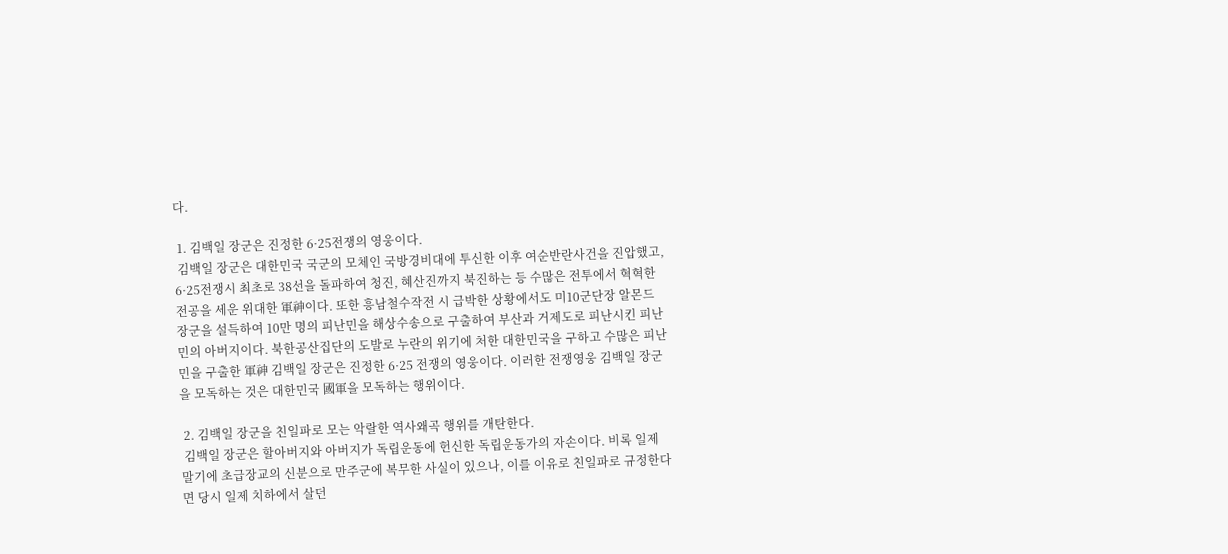다.

 1. 김백일 장군은 진정한 6·25전쟁의 영웅이다.
 김백일 장군은 대한민국 국군의 모체인 국방경비대에 투신한 이후 여순반란사건을 진압했고, 6·25전쟁시 최초로 38선을 돌파하여 청진, 혜산진까지 북진하는 등 수많은 전투에서 혁혁한 전공을 세운 위대한 軍神이다. 또한 흥남철수작전 시 급박한 상황에서도 미10군단장 알몬드장군을 설득하여 10만 명의 피난민을 해상수송으로 구출하여 부산과 거제도로 피난시킨 피난민의 아버지이다. 북한공산집단의 도발로 누란의 위기에 처한 대한민국을 구하고 수많은 피난민을 구출한 軍神 김백일 장군은 진정한 6·25 전쟁의 영웅이다. 이러한 전쟁영웅 김백일 장군을 모독하는 것은 대한민국 國軍을 모독하는 행위이다.

 2. 김백일 장군을 친일파로 모는 악랄한 역사왜곡 행위를 개탄한다.
 김백일 장군은 할아버지와 아버지가 독립운동에 헌신한 독립운동가의 자손이다. 비록 일제 말기에 초급장교의 신분으로 만주군에 복무한 사실이 있으나, 이를 이유로 친일파로 규정한다면 당시 일제 치하에서 살던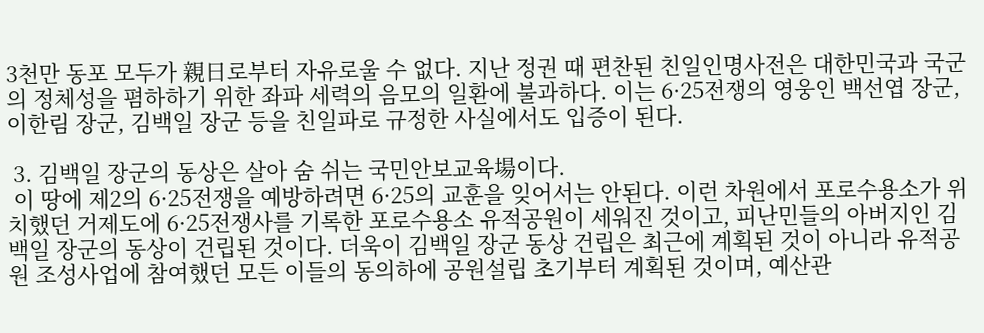3천만 동포 모두가 親日로부터 자유로울 수 없다. 지난 정권 때 편찬된 친일인명사전은 대한민국과 국군의 정체성을 폄하하기 위한 좌파 세력의 음모의 일환에 불과하다. 이는 6·25전쟁의 영웅인 백선엽 장군, 이한림 장군, 김백일 장군 등을 친일파로 규정한 사실에서도 입증이 된다.

 3. 김백일 장군의 동상은 살아 숨 쉬는 국민안보교육場이다.
 이 땅에 제2의 6·25전쟁을 예방하려면 6·25의 교훈을 잊어서는 안된다. 이런 차원에서 포로수용소가 위치했던 거제도에 6·25전쟁사를 기록한 포로수용소 유적공원이 세워진 것이고, 피난민들의 아버지인 김백일 장군의 동상이 건립된 것이다. 더욱이 김백일 장군 동상 건립은 최근에 계획된 것이 아니라 유적공원 조성사업에 참여했던 모든 이들의 동의하에 공원설립 초기부터 계획된 것이며, 예산관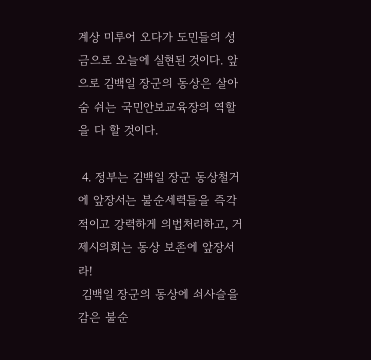계상 미루어 오다가 도민들의 성금으로 오늘에 실현된 것이다. 앞으로 김백일 장군의 동상은 살아 숨 쉬는 국민안보교육장의 역할을 다 할 것이다.

 4. 정부는 김백일 장군 동상철거에 앞장서는 불순세력들을 즉각적이고 강력하게 의법처리하고, 거제시의회는 동상 보존에 앞장서라!
 김백일 장군의 동상에 쇠사슬을 감은 불순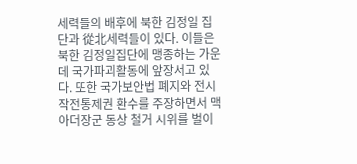세력들의 배후에 북한 김정일 집단과 從北세력들이 있다. 이들은 북한 김정일집단에 맹종하는 가운데 국가파괴활동에 앞장서고 있다. 또한 국가보안법 폐지와 전시작전통제권 환수를 주장하면서 맥아더장군 동상 철거 시위를 벌이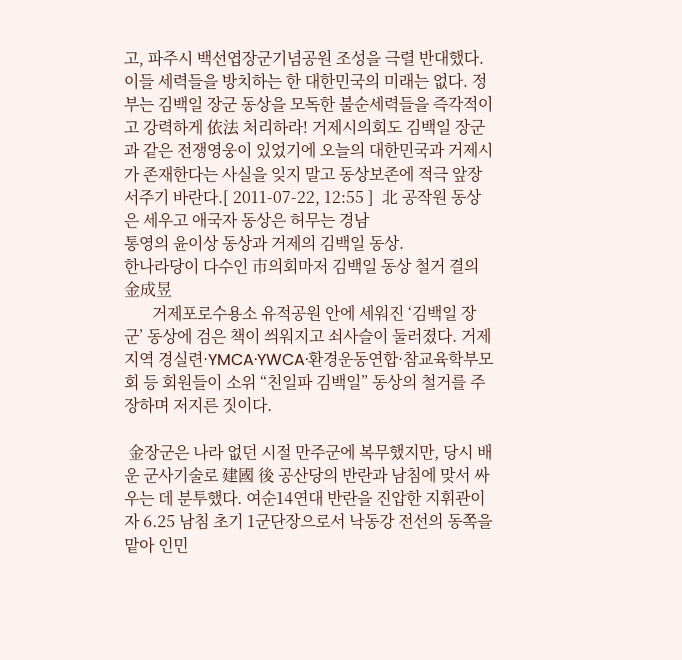고, 파주시 백선엽장군기념공원 조성을 극렬 반대했다. 이들 세력들을 방치하는 한 대한민국의 미래는 없다. 정부는 김백일 장군 동상을 모독한 불순세력들을 즉각적이고 강력하게 依法 처리하라! 거제시의회도 김백일 장군과 같은 전쟁영웅이 있었기에 오늘의 대한민국과 거제시가 존재한다는 사실을 잊지 말고 동상보존에 적극 앞장서주기 바란다.[ 2011-07-22, 12:55 ]  北 공작원 동상은 세우고 애국자 동상은 허무는 경남
통영의 윤이상 동상과 거제의 김백일 동상.
한나라당이 다수인 市의회마저 김백일 동상 철거 결의     金成昱
       거제포로수용소 유적공원 안에 세워진 ‘김백일 장군’ 동상에 검은 책이 씌워지고 쇠사슬이 둘러졌다. 거제 지역 경실련·YMCA·YWCA·환경운동연합·참교육학부모회 등 회원들이 소위 “친일파 김백일” 동상의 철거를 주장하며 저지른 짓이다.

 金장군은 나라 없던 시절 만주군에 복무했지만, 당시 배운 군사기술로 建國 後 공산당의 반란과 남침에 맞서 싸우는 데 분투했다. 여순14연대 반란을 진압한 지휘관이자 6.25 남침 초기 1군단장으로서 낙동강 전선의 동쪽을 맡아 인민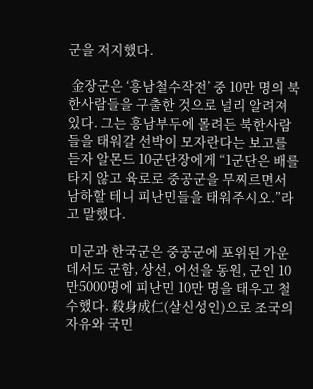군을 저지했다.

 金장군은 ‘흥남철수작전’ 중 10만 명의 북한사람들을 구출한 것으로 널리 알려져 있다. 그는 흥남부두에 몰려든 북한사람들을 태워갈 선박이 모자란다는 보고를 듣자 알몬드 10군단장에게 “1군단은 배를 타지 않고 육로로 중공군을 무찌르면서 남하할 테니 피난민들을 태워주시오.”라고 말했다.

 미군과 한국군은 중공군에 포위된 가운데서도 군함, 상선, 어선을 동원, 군인 10만5000명에 피난민 10만 명을 태우고 철수했다. 殺身成仁(살신성인)으로 조국의 자유와 국민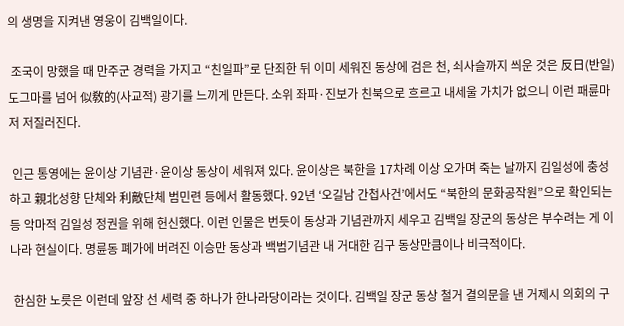의 생명을 지켜낸 영웅이 김백일이다.

 조국이 망했을 때 만주군 경력을 가지고 “친일파”로 단죄한 뒤 이미 세워진 동상에 검은 천, 쇠사슬까지 씌운 것은 反日(반일) 도그마를 넘어 似敎的(사교적) 광기를 느끼게 만든다. 소위 좌파·진보가 친북으로 흐르고 내세울 가치가 없으니 이런 패륜마저 저질러진다.

 인근 통영에는 윤이상 기념관·윤이상 동상이 세워져 있다. 윤이상은 북한을 17차례 이상 오가며 죽는 날까지 김일성에 충성하고 親北성향 단체와 利敵단체 범민련 등에서 활동했다. 92년 ‘오길남 간첩사건’에서도 “북한의 문화공작원”으로 확인되는 등 악마적 김일성 정권을 위해 헌신했다. 이런 인물은 번듯이 동상과 기념관까지 세우고 김백일 장군의 동상은 부수려는 게 이 나라 현실이다. 명륜동 폐가에 버려진 이승만 동상과 백범기념관 내 거대한 김구 동상만큼이나 비극적이다.

 한심한 노릇은 이런데 앞장 선 세력 중 하나가 한나라당이라는 것이다. 김백일 장군 동상 철거 결의문을 낸 거제시 의회의 구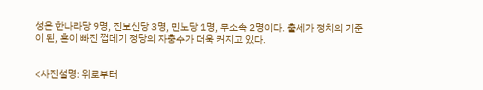성은 한나라당 9명, 진보신당 3명, 민노당 1명, 무소속 2명이다. 출세가 정치의 기준이 된, 혼이 빠진 껍데기 정당의 자충수가 더욱 커지고 있다.


<사진설명: 위로부터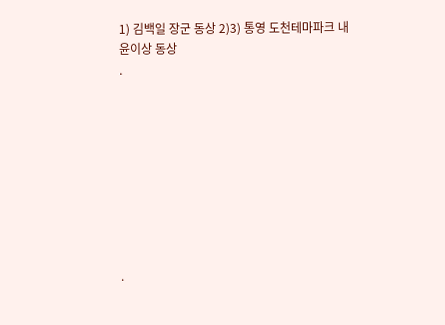1) 김백일 장군 동상 2)3) 통영 도천테마파크 내 윤이상 동상
.









.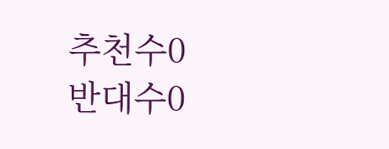추천수0
반대수0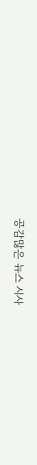공감많은 뉴스 시사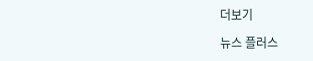더보기

뉴스 플러스